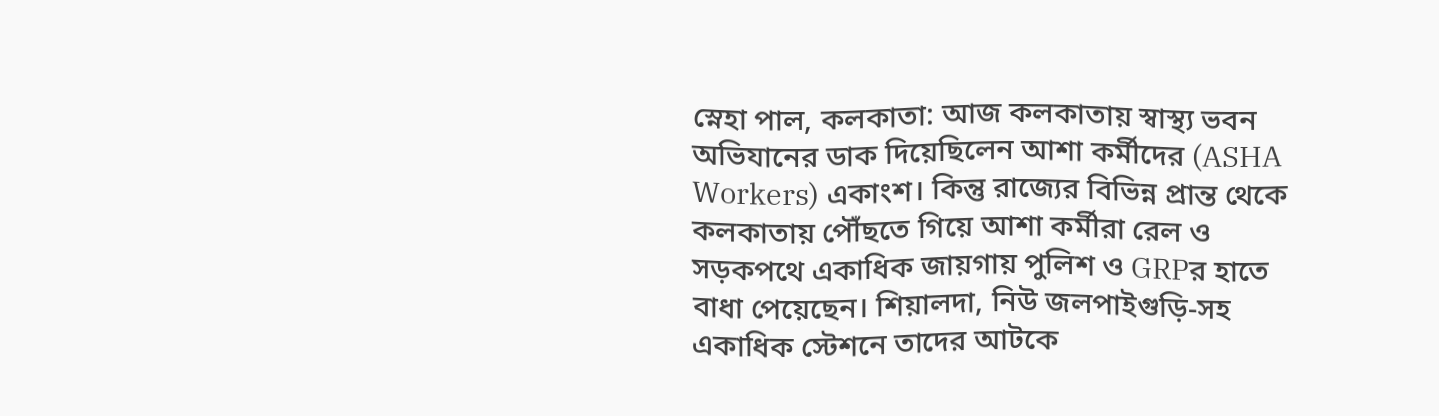স্নেহা পাল, কলকাতা: আজ কলকাতায় স্বাস্থ্য ভবন অভিযানের ডাক দিয়েছিলেন আশা কর্মীদের (ASHA Workers) একাংশ। কিন্তু রাজ্যের বিভিন্ন প্রান্ত থেকে কলকাতায় পৌঁছতে গিয়ে আশা কর্মীরা রেল ও সড়কপথে একাধিক জায়গায় পুলিশ ও GRPর হাতে বাধা পেয়েছেন। শিয়ালদা, নিউ জলপাইগুড়ি-সহ একাধিক স্টেশনে তাদের আটকে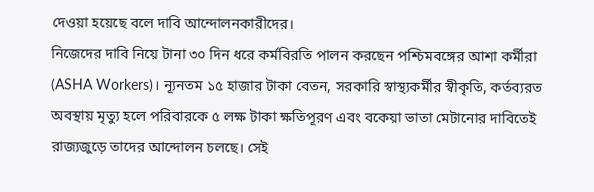দেওয়া হয়েছে বলে দাবি আন্দোলনকারীদের।
নিজেদের দাবি নিয়ে টানা ৩০ দিন ধরে কর্মবিরতি পালন করছেন পশ্চিমবঙ্গের আশা কর্মীরা (ASHA Workers)। ন্যূনতম ১৫ হাজার টাকা বেতন, সরকারি স্বাস্থ্যকর্মীর স্বীকৃতি, কর্তব্যরত অবস্থায় মৃত্যু হলে পরিবারকে ৫ লক্ষ টাকা ক্ষতিপূরণ এবং বকেয়া ভাতা মেটানোর দাবিতেই রাজ্যজুড়ে তাদের আন্দোলন চলছে। সেই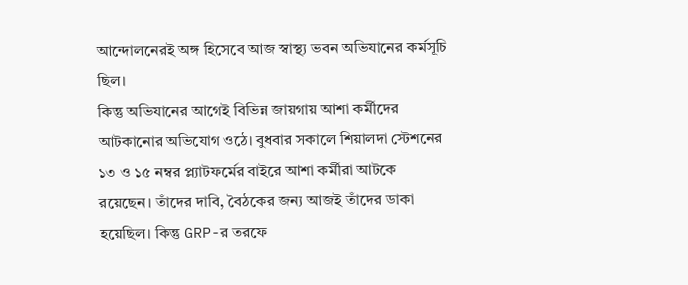আন্দোলনেরই অঙ্গ হিসেবে আজ স্বাস্থ্য ভবন অভিযানের কর্মসূচি ছিল।
কিন্তু অভিযানের আগেই বিভিন্ন জায়গায় আশা কর্মীদের আটকানোর অভিযোগ ওঠে। বুধবার সকালে শিয়ালদা স্টেশনের ১৩ ও ১৫ নম্বর প্ল্যাটফর্মের বাইরে আশা কর্মীরা আটকে রয়েছেন। তাঁদের দাবি, বৈঠকের জন্য আজই তাঁদের ডাকা হয়েছিল। কিন্তু GRP-র তরফে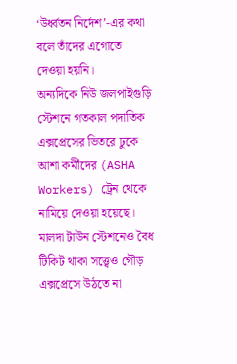‘উর্ধ্বতন নির্দেশ’-এর কথা বলে তাঁদের এগোতে দেওয়া হয়নি।
অন্যদিকে নিউ জলপাইগুড়ি স্টেশনে গতকাল পদাতিক এক্সপ্রেসের ভিতরে ঢুকে আশা কর্মীদের (ASHA Workers) ট্রেন থেকে নামিয়ে দেওয়া হয়েছে। মালদা টাউন স্টেশনেও বৈধ টিকিট থাকা সত্ত্বেও গৌড় এক্সপ্রেসে উঠতে না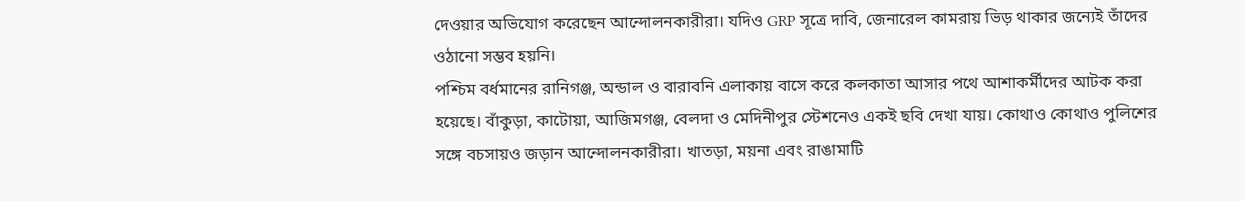দেওয়ার অভিযোগ করেছেন আন্দোলনকারীরা। যদিও GRP সূত্রে দাবি, জেনারেল কামরায় ভিড় থাকার জন্যেই তাঁদের ওঠানো সম্ভব হয়নি।
পশ্চিম বর্ধমানের রানিগঞ্জ, অন্ডাল ও বারাবনি এলাকায় বাসে করে কলকাতা আসার পথে আশাকর্মীদের আটক করা হয়েছে। বাঁকুড়া, কাটোয়া, আজিমগঞ্জ, বেলদা ও মেদিনীপুর স্টেশনেও একই ছবি দেখা যায়। কোথাও কোথাও পুলিশের সঙ্গে বচসায়ও জড়ান আন্দোলনকারীরা। খাতড়া, ময়না এবং রাঙামাটি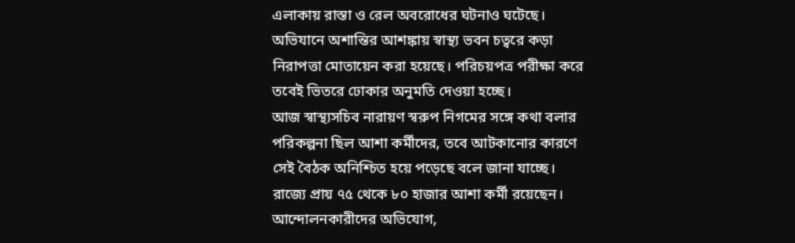এলাকায় রাস্তা ও রেল অবরোধের ঘটনাও ঘটেছে।
অভিযানে অশান্তির আশঙ্কায় স্বাস্থ্য ভবন চত্বরে কড়া নিরাপত্তা মোতায়েন করা হয়েছে। পরিচয়পত্র পরীক্ষা করে তবেই ভিতরে ঢোকার অনুমতি দেওয়া হচ্ছে।
আজ স্বাস্থ্যসচিব নারায়ণ স্বরুপ নিগমের সঙ্গে কথা বলার পরিকল্পনা ছিল আশা কর্মীদের, তবে আটকানোর কারণে সেই বৈঠক অনিশ্চিত হয়ে পড়েছে বলে জানা যাচ্ছে।
রাজ্যে প্রায় ৭৫ থেকে ৮০ হাজার আশা কর্মী রয়েছেন। আন্দোলনকারীদের অভিযোগ,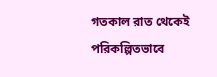গতকাল রাত থেকেই পরিকল্পিতভাবে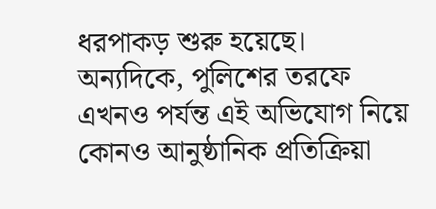ধরপাকড় শুরু হয়েছে। অন্যদিকে, পুলিশের তরফে এখনও পর্যন্ত এই অভিযোগ নিয়ে কোনও আনুষ্ঠানিক প্রতিক্রিয়া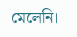মেলেনি।